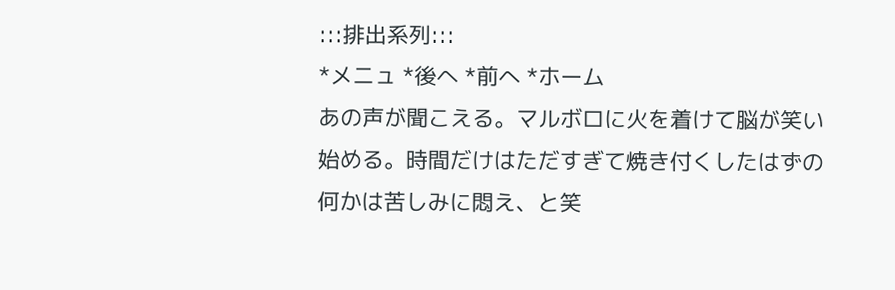:::排出系列:::
*メニュ *後へ *前へ *ホーム
あの声が聞こえる。マルボロに火を着けて脳が笑い始める。時間だけはただすぎて焼き付くしたはずの何かは苦しみに悶え、と笑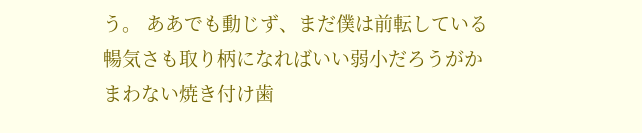う。 ああでも動じず、まだ僕は前転している暢気さも取り柄になればいい弱小だろうがかまわない焼き付け歯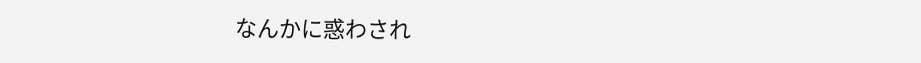なんかに惑わされ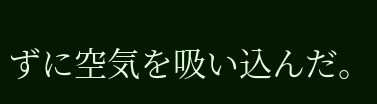ずに空気を吸い込んだ。